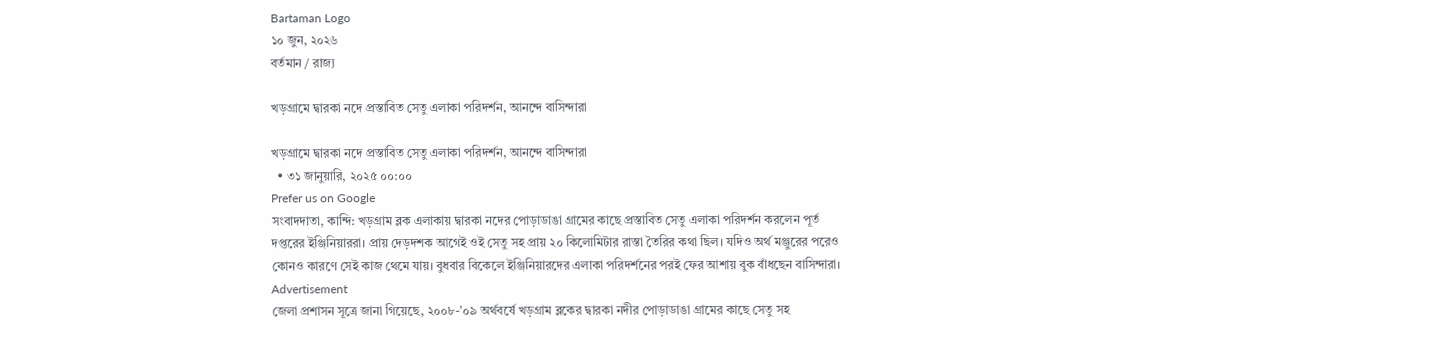Bartaman Logo
১০ জুন, ২০২৬
বর্তমান / রাজ্য

খড়গ্রামে দ্বারকা নদে প্রস্তাবিত সেতু এলাকা পরিদর্শন, আনন্দে বাসিন্দারা

খড়গ্রামে দ্বারকা নদে প্রস্তাবিত সেতু এলাকা পরিদর্শন, আনন্দে বাসিন্দারা
  • ৩১ জানুয়ারি, ২০২৫ ০০:০০
Prefer us on Google
সংবাদদাতা, কান্দি: খড়গ্রাম ব্লক এলাকায় দ্বারকা নদের পোড়াডাঙা গ্রামের কাছে প্রস্তাবিত সেতু এলাকা পরিদর্শন করলেন পূর্ত দপ্তরের ইঞ্জিনিয়াররা। প্রায় দেড়দশক আগেই ওই সেতু সহ প্রায় ২০ কিলোমিটার রাস্তা তৈরির কথা ছিল। যদিও অর্থ মঞ্জুরের পরেও কোনও কারণে সেই কাজ থেমে যায়। বুধবার বিকেলে ইঞ্জিনিয়ারদের এলাকা পরিদর্শনের পরই ফের আশায় বুক বাঁধছেন বাসিন্দারা।
Advertisement
জেলা প্রশাসন সূত্রে জানা গিয়েছে, ২০০৮-’০৯ অর্থবর্ষে খড়গ্রাম ব্লকের দ্বারকা নদীর পোড়াডাঙা গ্রামের কাছে সেতু সহ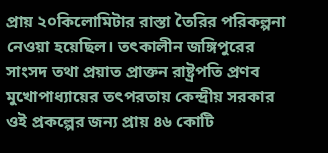প্রায় ২০কিলোমিটার রাস্তা তৈরির পরিকল্পনা নেওয়া হয়েছিল। তৎকালীন জঙ্গিপুরের সাংসদ তথা প্রয়াত প্রাক্তন রাষ্ট্রপতি প্রণব মুখোপাধ্যায়ের তৎপরতায় কেন্দ্রীয় সরকার ওই প্রকল্পের জন্য প্রায় ৪৬ কোটি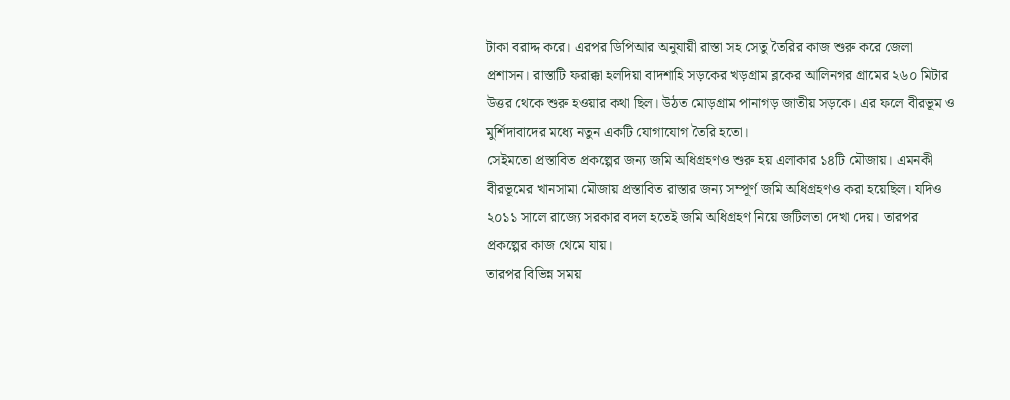টাকা বরাদ্দ করে। এরপর ডিপিআর অনুযায়ী রাস্তা সহ সেতু তৈরির কাজ শুরু করে জেলা প্রশাসন। রাস্তাটি ফরাক্কা হলদিয়া বাদশাহি সড়কের খড়গ্রাম ব্লকের আলিনগর গ্রামের ২৬০ মিটার উত্তর থেকে শুরু হওয়ার কথা ছিল। উঠত মোড়গ্রাম পানাগড় জাতীয় সড়কে। এর ফলে বীরভূম ও মুর্শিদাবাদের মধ্যে নতুন একটি যোগাযোগ তৈরি হতো।
সেইমতো প্রস্তাবিত প্রকল্পের জন্য জমি অধিগ্রহণও শুরু হয় এলাকার ১৪টি মৌজায়। এমনকী বীরভূমের খানসামা মৌজায় প্রস্তাবিত রাস্তার জন্য সম্পূর্ণ জমি অধিগ্রহণও করা হয়েছিল। যদিও ২০১১ সালে রাজ্যে সরকার বদল হতেই জমি অধিগ্রহণ নিয়ে জটিলতা দেখা দেয়। তারপর প্রকল্পের কাজ থেমে যায়।
তারপর বিভিন্ন সময়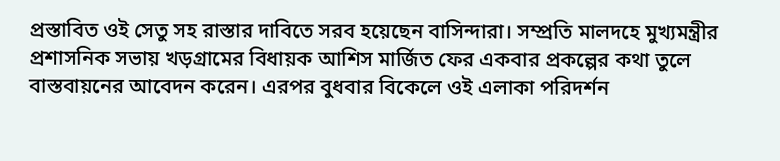প্রস্তাবিত ওই সেতু সহ রাস্তার দাবিতে সরব হয়েছেন বাসিন্দারা। সম্প্রতি মালদহে মুখ্যমন্ত্রীর প্রশাসনিক সভায় খড়গ্রামের বিধায়ক আশিস মার্জিত ফের একবার প্রকল্পের কথা তুলে বাস্তবায়নের আবেদন করেন। এরপর বুধবার বিকেলে ওই এলাকা পরিদর্শন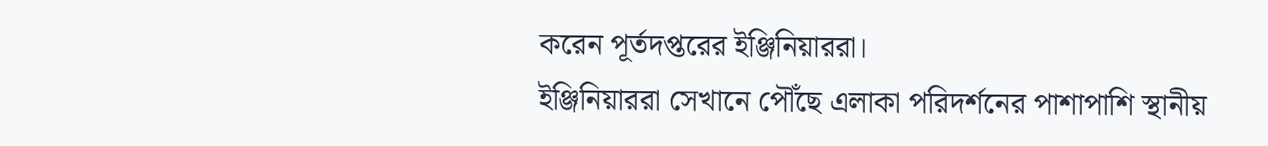করেন পূর্তদপ্তরের ইঞ্জিনিয়াররা।
ইঞ্জিনিয়াররা সেখানে পৌঁছে এলাকা পরিদর্শনের পাশাপাশি স্থানীয়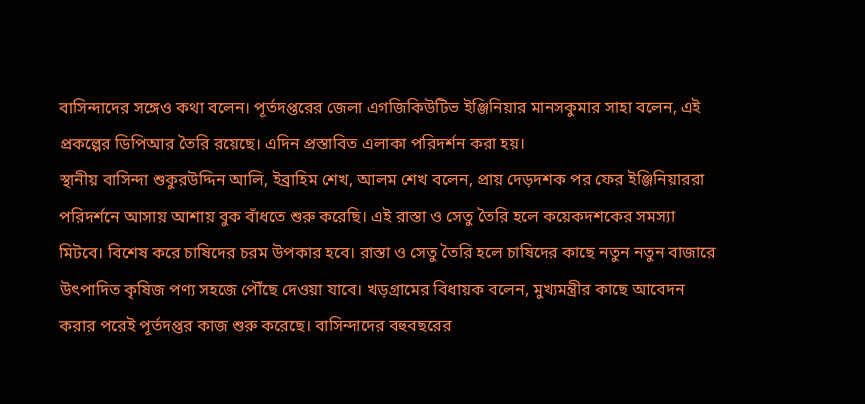বাসিন্দাদের সঙ্গেও কথা বলেন। পূর্তদপ্তরের জেলা এগজিকিউটিভ ইঞ্জিনিয়ার মানসকুমার সাহা বলেন, এই প্রকল্পের ডিপিআর তৈরি রয়েছে। এদিন প্রস্তাবিত এলাকা পরিদর্শন করা হয়।
স্থানীয় বাসিন্দা শুকুরউদ্দিন আলি, ইব্রাহিম শেখ, আলম শেখ বলেন, প্রায় দেড়দশক পর ফের ইঞ্জিনিয়াররা পরিদর্শনে আসায় আশায় বুক বাঁধতে শুরু করেছি। এই রাস্তা ও সেতু তৈরি হলে কয়েকদশকের সমস্যা মিটবে। বিশেষ করে চাষিদের চরম উপকার হবে। রাস্তা ও সেতু তৈরি হলে চাষিদের কাছে নতুন নতুন বাজারে উৎপাদিত কৃষিজ পণ্য সহজে পৌঁছে দেওয়া যাবে। খড়গ্রামের বিধায়ক বলেন, মুখ্যমন্ত্রীর কাছে আবেদন করার পরেই পূর্তদপ্তর কাজ শুরু করেছে। বাসিন্দাদের বহুবছরের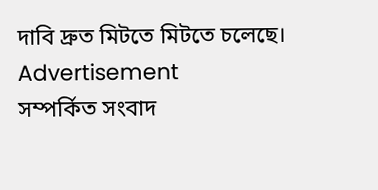দাবি দ্রুত মিটতে মিটতে চলেছে।
Advertisement
সম্পর্কিত সংবাদ